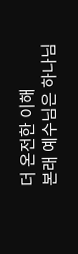더 온전한 이해
본래 예수님은 하나님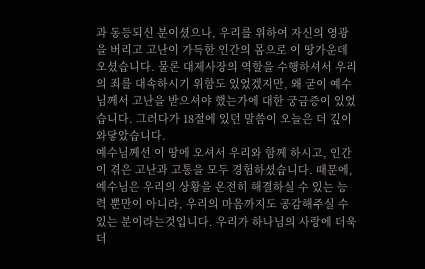과 동등되신 분이셨으나, 우리를 위하여 자신의 영광을 버리고 고난이 가득한 인간의 몸으로 이 땅가운데 오셨습니다. 물론 대제사장의 역할을 수행하셔서 우리의 죄를 대속하시기 위함도 있었겠지만, 왜 굳이 예수님께서 고난을 받으셔야 했는가에 대한 궁금증이 있었습니다. 그러다가 18절에 있던 말씀이 오늘은 더 깊이 와닿았습니다.
예수님께선 이 땅에 오셔서 우리와 함께 하시고, 인간이 겪은 고난과 고통을 모두 경험하셨습니다. 때문에, 예수님은 우리의 상황을 온전히 해결하실 수 있는 능력 뿐만이 아니라, 우리의 마음까지도 공감해주실 수 있는 분이라는것입니다. 우리가 하나님의 사랑에 더욱더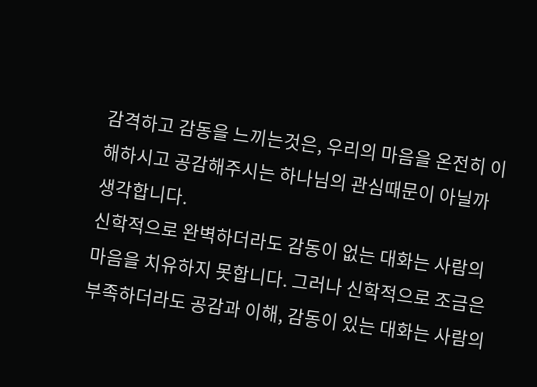감격하고 감동을 느끼는것은, 우리의 마음을 온전히 이해하시고 공감해주시는 하나님의 관심때문이 아닐까 생각합니다.
신학적으로 완벽하더라도 감동이 없는 대화는 사람의 마음을 치유하지 못합니다. 그러나 신학적으로 조금은 부족하더라도 공감과 이해, 감동이 있는 대화는 사람의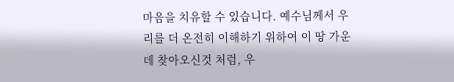마음을 치유할 수 있습니다. 예수님께서 우리를 더 온전히 이해하기 위하여 이 땅 가운데 찾아오신것 처럼, 우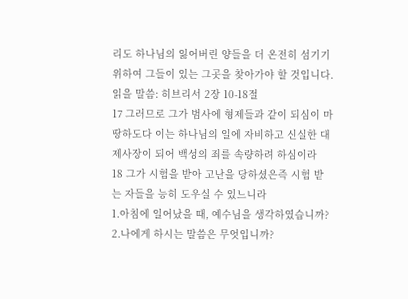리도 하나님의 잃어버린 양들을 더 온전히 섬기기 위하여 그들이 있는 그곳을 찾아가야 할 것입니다.
읽을 말씀: 히브리서 2장 10-18절
17 그러므로 그가 범사에 형제들과 같이 되심이 마땅하도다 이는 하나님의 일에 자비하고 신실한 대제사장이 되어 백성의 죄를 속량하려 하심이라
18 그가 시험을 받아 고난을 당하셨은즉 시험 받는 자들을 능히 도우실 수 있느니라
1.아침에 일어났을 때, 예수님을 생각하였습니까?
2.나에게 하시는 말씀은 무엇입니까?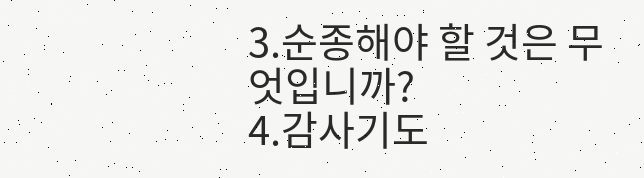3.순종해야 할 것은 무엇입니까?
4.감사기도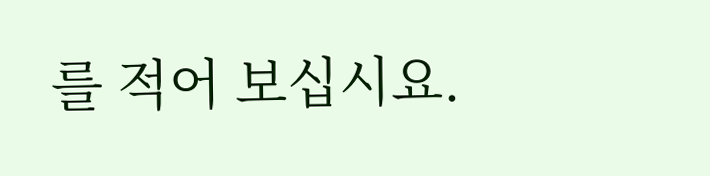를 적어 보십시요.